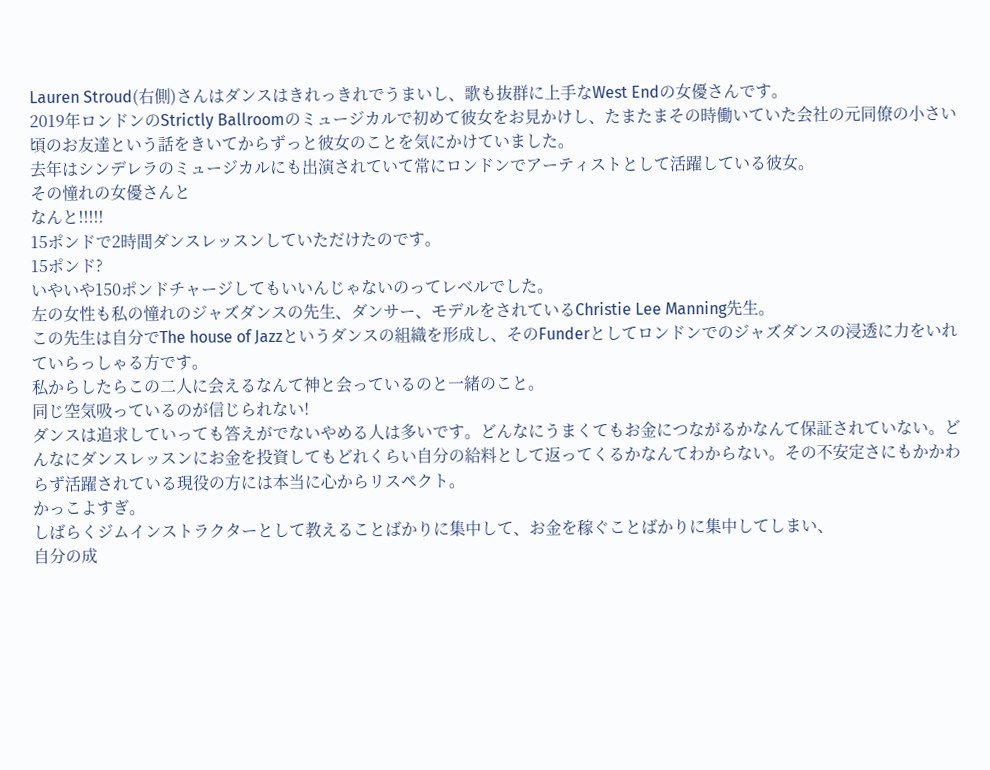Lauren Stroud(右側)さんはダンスはきれっきれでうまいし、歌も抜群に上手なWest Endの女優さんです。
2019年ロンドンのStrictly Ballroomのミュージカルで初めて彼女をお見かけし、たまたまその時働いていた会社の元同僚の小さい頃のお友達という話をきいてからずっと彼女のことを気にかけていました。
去年はシンデレラのミュージカルにも出演されていて常にロンドンでアーティストとして活躍している彼女。
その憧れの女優さんと
なんと!!!!!
15ポンドで2時間ダンスレッスンしていただけたのです。
15ポンド?
いやいや150ポンドチャージしてもいいんじゃないのってレベルでした。
左の女性も私の憧れのジャズダンスの先生、ダンサー、モデルをされているChristie Lee Manning先生。
この先生は自分でThe house of Jazzというダンスの組織を形成し、そのFunderとしてロンドンでのジャズダンスの浸透に力をいれていらっしゃる方です。
私からしたらこの二人に会えるなんて神と会っているのと一緒のこと。
同じ空気吸っているのが信じられない!
ダンスは追求していっても答えがでないやめる人は多いです。どんなにうまくてもお金につながるかなんて保証されていない。どんなにダンスレッスンにお金を投資してもどれくらい自分の給料として返ってくるかなんてわからない。その不安定さにもかかわらず活躍されている現役の方には本当に心からリスペクト。
かっこよすぎ。
しばらくジムインストラクターとして教えることばかりに集中して、お金を稼ぐことばかりに集中してしまい、
自分の成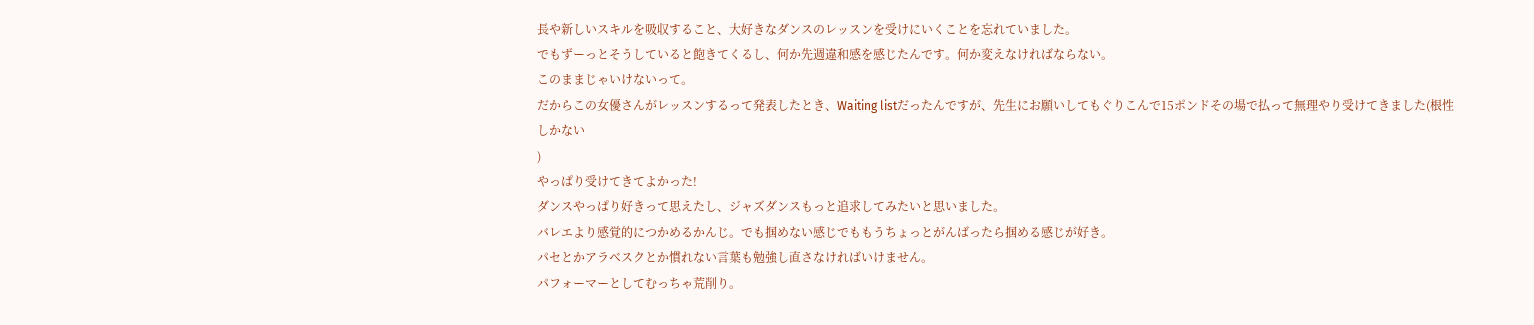長や新しいスキルを吸収すること、大好きなダンスのレッスンを受けにいくことを忘れていました。
でもずーっとそうしていると飽きてくるし、何か先週違和感を感じたんです。何か変えなければならない。
このままじゃいけないって。
だからこの女優さんがレッスンするって発表したとき、Waiting listだったんですが、先生にお願いしてもぐりこんで15ポンドその場で払って無理やり受けてきました(根性しかない
)
やっぱり受けてきてよかった!
ダンスやっぱり好きって思えたし、ジャズダンスもっと追求してみたいと思いました。
バレエより感覚的につかめるかんじ。でも掴めない感じでももうちょっとがんばったら掴める感じが好き。
パセとかアラベスクとか慣れない言葉も勉強し直さなければいけません。
パフォーマーとしてむっちゃ荒削り。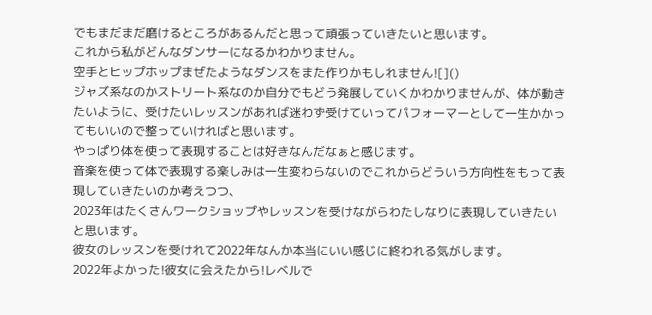でもまだまだ磨けるところがあるんだと思って頑張っていきたいと思います。
これから私がどんなダンサーになるかわかりません。
空手とヒップホップまぜたようなダンスをまた作りかもしれません![]()
ジャズ系なのかストリート系なのか自分でもどう発展していくかわかりませんが、体が動きたいように、受けたいレッスンがあれば迷わず受けていってパフォーマーとして一生かかってもいいので整っていければと思います。
やっぱり体を使って表現することは好きなんだなぁと感じます。
音楽を使って体で表現する楽しみは一生変わらないのでこれからどういう方向性をもって表現していきたいのか考えつつ、
2023年はたくさんワークショップやレッスンを受けながらわたしなりに表現していきたいと思います。
彼女のレッスンを受けれて2022年なんか本当にいい感じに終われる気がします。
2022年よかった!彼女に会えたから!レベルで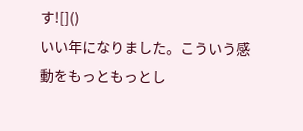す![]()
いい年になりました。こういう感動をもっともっとし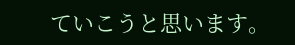ていこうと思います。